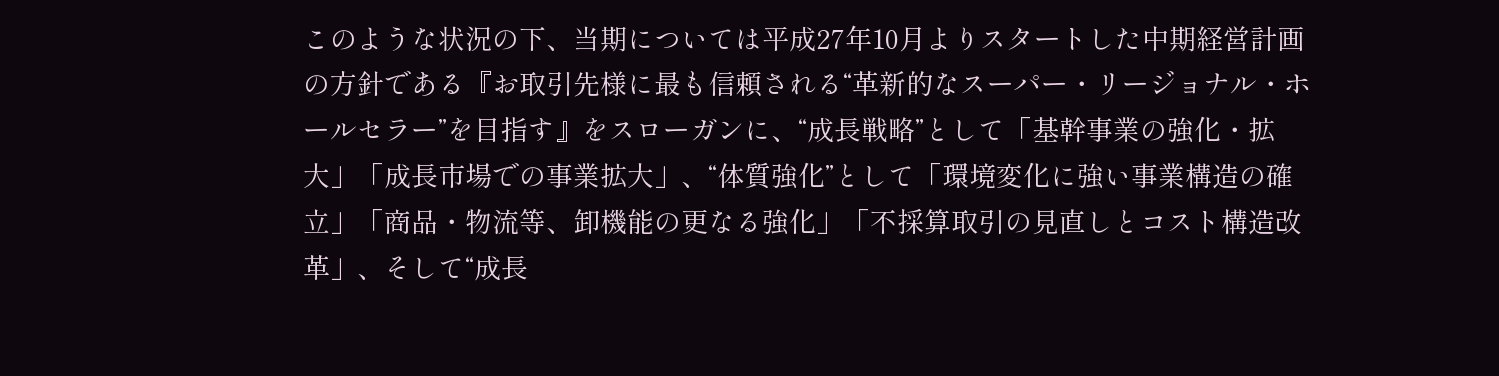このような状況の下、当期については平成27年10月よりスタートした中期経営計画の方針である『お取引先様に最も信頼される“革新的なスーパー・リージョナル・ホールセラー”を目指す』をスローガンに、“成長戦略”として「基幹事業の強化・拡大」「成長市場での事業拡大」、“体質強化”として「環境変化に強い事業構造の確立」「商品・物流等、卸機能の更なる強化」「不採算取引の見直しとコスト構造改革」、そして“成長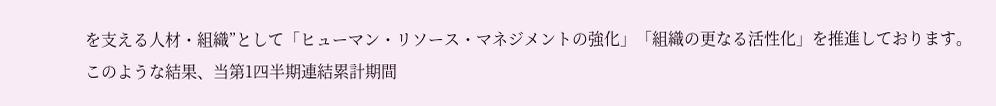を支える人材・組織”として「ヒューマン・リソース・マネジメントの強化」「組織の更なる活性化」を推進しております。
このような結果、当第1四半期連結累計期間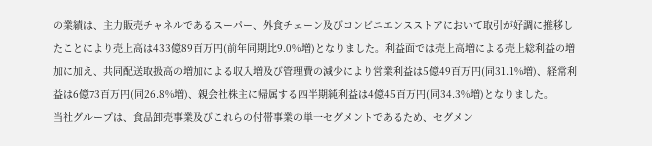の業績は、主力販売チャネルであるスーパー、外食チェーン及びコンビニエンスストアにおいて取引が好調に推移したことにより売上高は433億89百万円(前年同期比9.0%増)となりました。利益面では売上高増による売上総利益の増加に加え、共同配送取扱高の増加による収入増及び管理費の減少により営業利益は5億49百万円(同31.1%増)、経常利益は6億73百万円(同26.8%増)、親会社株主に帰属する四半期純利益は4億45百万円(同34.3%増)となりました。
当社グループは、食品卸売事業及びこれらの付帯事業の単一セグメントであるため、セグメン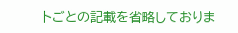トごとの記載を省略しておりま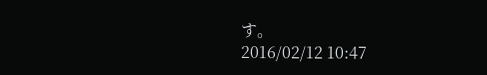す。
2016/02/12 10:47